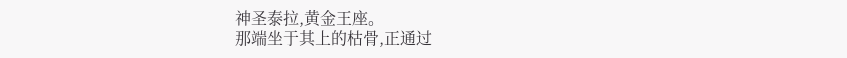神圣泰拉,黄金王座。
那端坐于其上的枯骨,正通过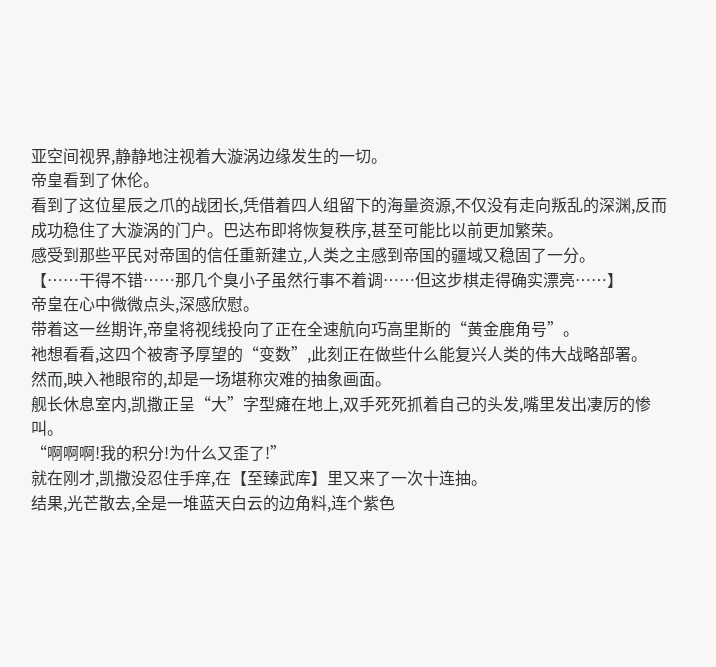亚空间视界,静静地注视着大漩涡边缘发生的一切。
帝皇看到了休伦。
看到了这位星辰之爪的战团长,凭借着四人组留下的海量资源,不仅没有走向叛乱的深渊,反而成功稳住了大漩涡的门户。巴达布即将恢复秩序,甚至可能比以前更加繁荣。
感受到那些平民对帝国的信任重新建立,人类之主感到帝国的疆域又稳固了一分。
【……干得不错……那几个臭小子虽然行事不着调……但这步棋走得确实漂亮……】
帝皇在心中微微点头,深感欣慰。
带着这一丝期许,帝皇将视线投向了正在全速航向巧高里斯的“黄金鹿角号”。
祂想看看,这四个被寄予厚望的“变数”,此刻正在做些什么能复兴人类的伟大战略部署。
然而,映入祂眼帘的,却是一场堪称灾难的抽象画面。
舰长休息室内,凯撒正呈“大”字型瘫在地上,双手死死抓着自己的头发,嘴里发出凄厉的惨叫。
“啊啊啊!我的积分!为什么又歪了!”
就在刚才,凯撒没忍住手痒,在【至臻武库】里又来了一次十连抽。
结果,光芒散去,全是一堆蓝天白云的边角料,连个紫色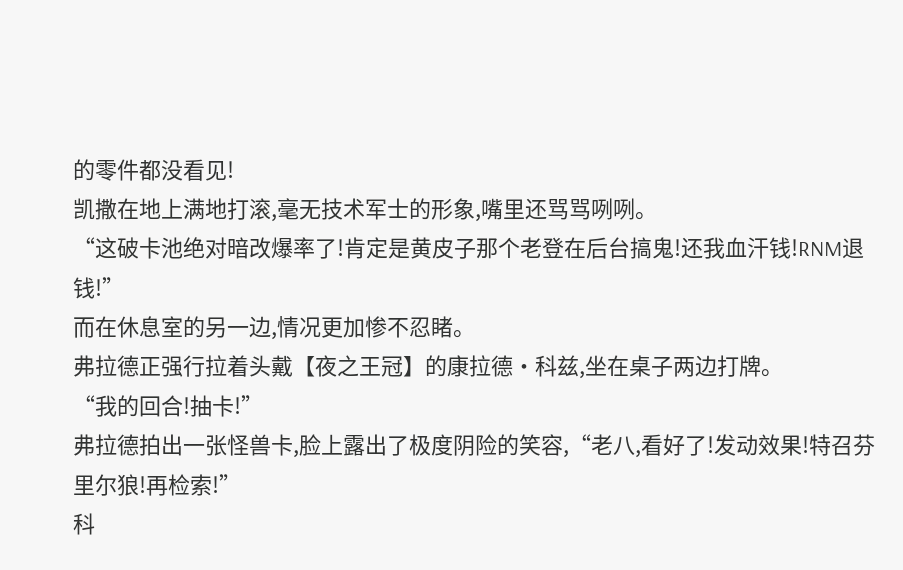的零件都没看见!
凯撒在地上满地打滚,毫无技术军士的形象,嘴里还骂骂咧咧。
“这破卡池绝对暗改爆率了!肯定是黄皮子那个老登在后台搞鬼!还我血汗钱!RNM退钱!”
而在休息室的另一边,情况更加惨不忍睹。
弗拉德正强行拉着头戴【夜之王冠】的康拉德·科兹,坐在桌子两边打牌。
“我的回合!抽卡!”
弗拉德拍出一张怪兽卡,脸上露出了极度阴险的笑容,“老八,看好了!发动效果!特召芬里尔狼!再检索!”
科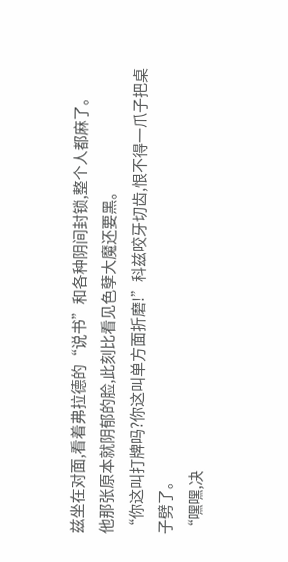兹坐在对面,看着弗拉德的“说书”和各种阴间封锁,整个人都麻了。
他那张原本就阴郁的脸,此刻比看见色孽大魔还要黑。
“你这叫打牌吗?你这叫单方面折磨!”科兹咬牙切齿,恨不得一爪子把桌子劈了。
“嘿嘿,决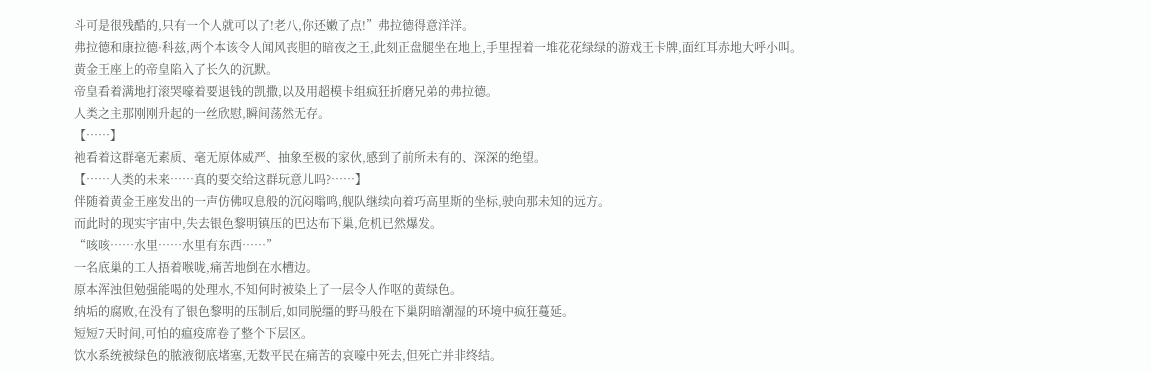斗可是很残酷的,只有一个人就可以了!老八,你还嫩了点!”弗拉德得意洋洋。
弗拉德和康拉德·科兹,两个本该令人闻风丧胆的暗夜之王,此刻正盘腿坐在地上,手里捏着一堆花花绿绿的游戏王卡牌,面红耳赤地大呼小叫。
黄金王座上的帝皇陷入了长久的沉默。
帝皇看着满地打滚哭嚎着要退钱的凯撒,以及用超模卡组疯狂折磨兄弟的弗拉德。
人类之主那刚刚升起的一丝欣慰,瞬间荡然无存。
【……】
祂看着这群毫无素质、毫无原体威严、抽象至极的家伙,感到了前所未有的、深深的绝望。
【……人类的未来……真的要交给这群玩意儿吗?……】
伴随着黄金王座发出的一声仿佛叹息般的沉闷嗡鸣,舰队继续向着巧高里斯的坐标,驶向那未知的远方。
而此时的现实宇宙中,失去银色黎明镇压的巴达布下巢,危机已然爆发。
“咳咳……水里……水里有东西……”
一名底巢的工人捂着喉咙,痛苦地倒在水槽边。
原本浑浊但勉强能喝的处理水,不知何时被染上了一层令人作呕的黄绿色。
纳垢的腐败,在没有了银色黎明的压制后,如同脱缰的野马般在下巢阴暗潮湿的环境中疯狂蔓延。
短短7天时间,可怕的瘟疫席卷了整个下层区。
饮水系统被绿色的脓液彻底堵塞,无数平民在痛苦的哀嚎中死去,但死亡并非终结。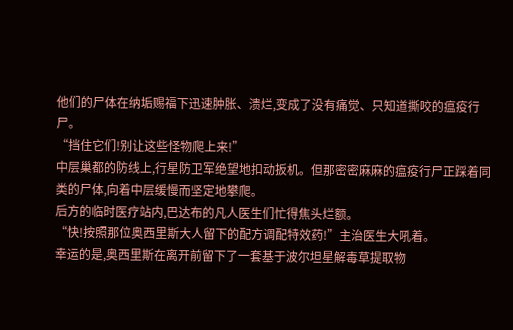他们的尸体在纳垢赐福下迅速肿胀、溃烂,变成了没有痛觉、只知道撕咬的瘟疫行尸。
“挡住它们!别让这些怪物爬上来!”
中层巢都的防线上,行星防卫军绝望地扣动扳机。但那密密麻麻的瘟疫行尸正踩着同类的尸体,向着中层缓慢而坚定地攀爬。
后方的临时医疗站内,巴达布的凡人医生们忙得焦头烂额。
“快!按照那位奥西里斯大人留下的配方调配特效药!”主治医生大吼着。
幸运的是,奥西里斯在离开前留下了一套基于波尔坦星解毒草提取物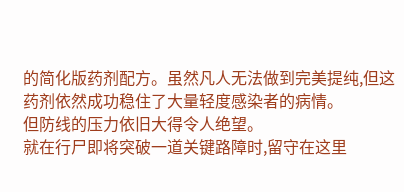的简化版药剂配方。虽然凡人无法做到完美提纯,但这药剂依然成功稳住了大量轻度感染者的病情。
但防线的压力依旧大得令人绝望。
就在行尸即将突破一道关键路障时,留守在这里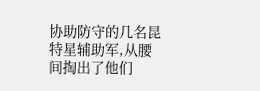协助防守的几名昆特星辅助军,从腰间掏出了他们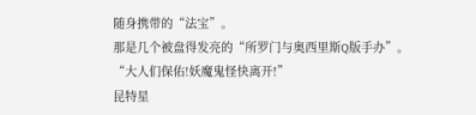随身携带的“法宝”。
那是几个被盘得发亮的“所罗门与奥西里斯Q版手办”。
“大人们保佑!妖魔鬼怪快离开!”
昆特星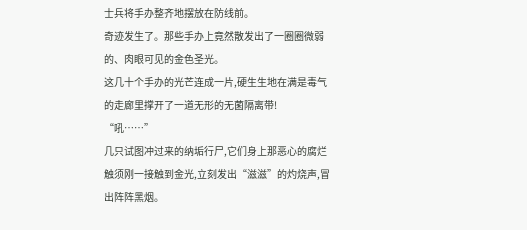士兵将手办整齐地摆放在防线前。
奇迹发生了。那些手办上竟然散发出了一圈圈微弱的、肉眼可见的金色圣光。
这几十个手办的光芒连成一片,硬生生地在满是毒气的走廊里撑开了一道无形的无菌隔离带!
“吼……”
几只试图冲过来的纳垢行尸,它们身上那恶心的腐烂触须刚一接触到金光,立刻发出“滋滋”的灼烧声,冒出阵阵黑烟。